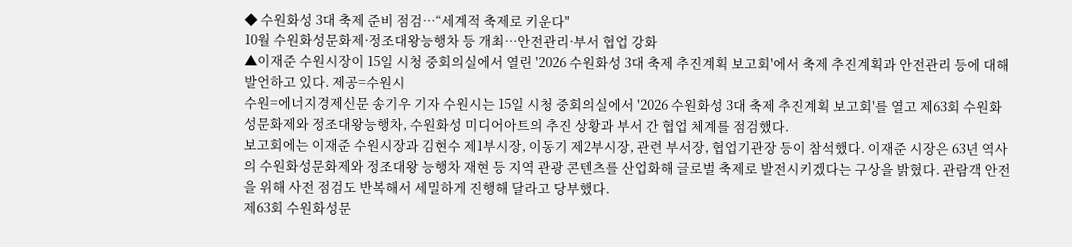◆ 수원화성 3대 축제 준비 점검…“세계적 축제로 키운다"
10월 수원화성문화제·정조대왕능행차 등 개최…안전관리·부서 협업 강화
▲이재준 수원시장이 15일 시청 중회의실에서 열린 '2026 수원화성 3대 축제 추진계획 보고회'에서 축제 추진계획과 안전관리 등에 대해 발언하고 있다. 제공=수원시
수원=에너지경제신문 송기우 기자 수원시는 15일 시청 중회의실에서 '2026 수원화성 3대 축제 추진계획 보고회'를 열고 제63회 수원화성문화제와 정조대왕능행차, 수원화성 미디어아트의 추진 상황과 부서 간 협업 체계를 점검했다.
보고회에는 이재준 수원시장과 김현수 제1부시장, 이동기 제2부시장, 관련 부서장, 협업기관장 등이 참석했다. 이재준 시장은 63년 역사의 수원화성문화제와 정조대왕 능행차 재현 등 지역 관광 콘텐츠를 산업화해 글로벌 축제로 발전시키겠다는 구상을 밝혔다. 관람객 안전을 위해 사전 점검도 반복해서 세밀하게 진행해 달라고 당부했다.
제63회 수원화성문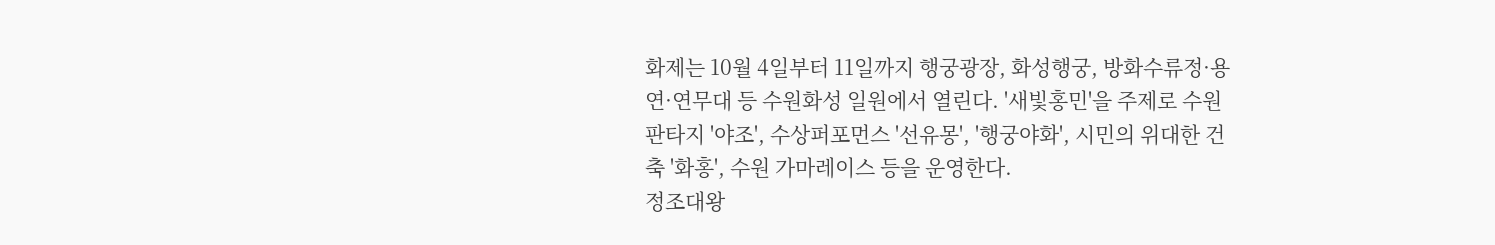화제는 10월 4일부터 11일까지 행궁광장, 화성행궁, 방화수류정·용연·연무대 등 수원화성 일원에서 열린다. '새빛홍민'을 주제로 수원 판타지 '야조', 수상퍼포먼스 '선유몽', '행궁야화', 시민의 위대한 건축 '화홍', 수원 가마레이스 등을 운영한다.
정조대왕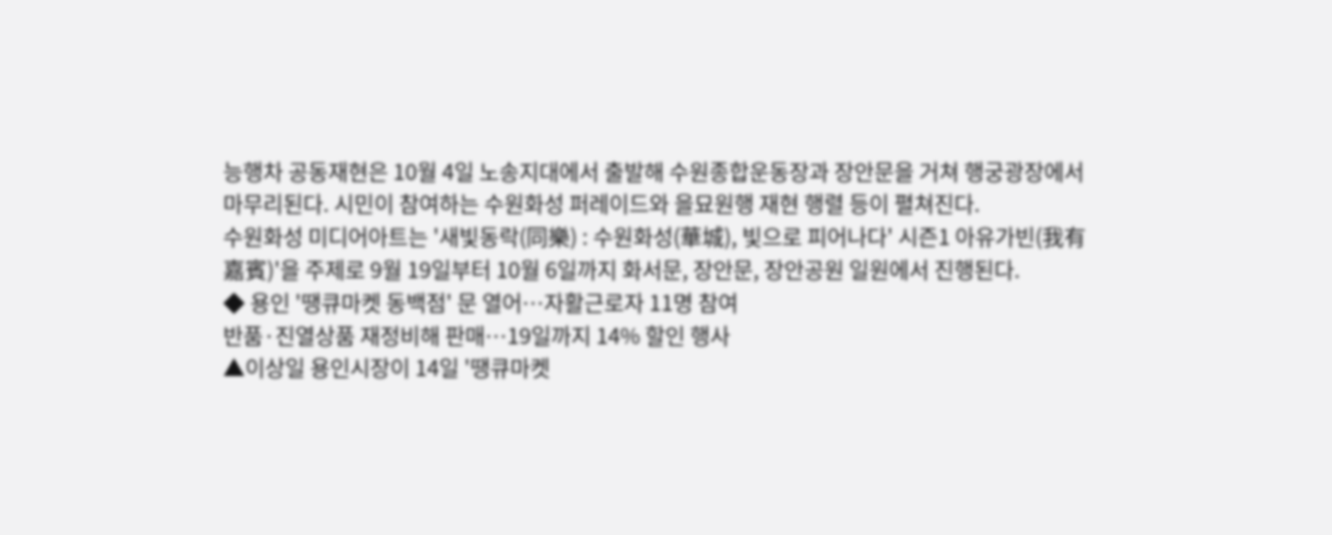능행차 공동재현은 10월 4일 노송지대에서 출발해 수원종합운동장과 장안문을 거쳐 행궁광장에서 마무리된다. 시민이 참여하는 수원화성 퍼레이드와 을묘원행 재현 행렬 등이 펼쳐진다.
수원화성 미디어아트는 '새빛동락(同樂) : 수원화성(華城), 빛으로 피어나다' 시즌1 아유가빈(我有嘉賓)'을 주제로 9월 19일부터 10월 6일까지 화서문, 장안문, 장안공원 일원에서 진행된다.
◆ 용인 '땡큐마켓 동백점' 문 열어…자활근로자 11명 참여
반품·진열상품 재정비해 판매…19일까지 14% 할인 행사
▲이상일 용인시장이 14일 '땡큐마켓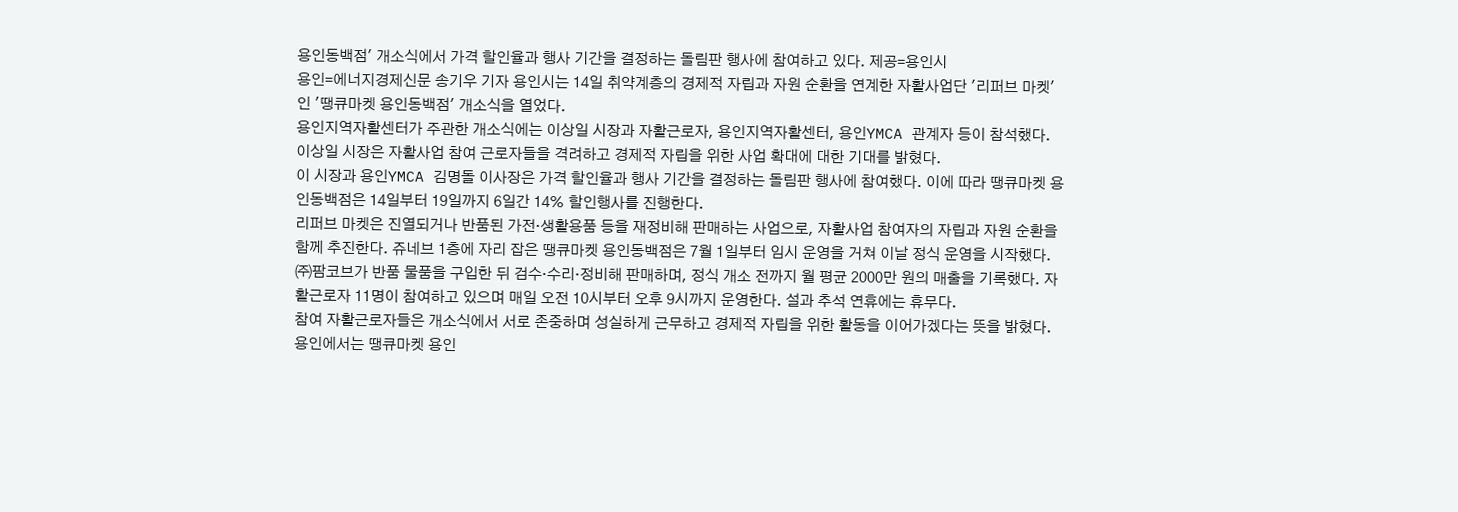용인동백점' 개소식에서 가격 할인율과 행사 기간을 결정하는 돌림판 행사에 참여하고 있다. 제공=용인시
용인=에너지경제신문 송기우 기자 용인시는 14일 취약계층의 경제적 자립과 자원 순환을 연계한 자활사업단 '리퍼브 마켓'인 '땡큐마켓 용인동백점' 개소식을 열었다.
용인지역자활센터가 주관한 개소식에는 이상일 시장과 자활근로자, 용인지역자활센터, 용인YMCA 관계자 등이 참석했다. 이상일 시장은 자활사업 참여 근로자들을 격려하고 경제적 자립을 위한 사업 확대에 대한 기대를 밝혔다.
이 시장과 용인YMCA 김명돌 이사장은 가격 할인율과 행사 기간을 결정하는 돌림판 행사에 참여했다. 이에 따라 땡큐마켓 용인동백점은 14일부터 19일까지 6일간 14% 할인행사를 진행한다.
리퍼브 마켓은 진열되거나 반품된 가전·생활용품 등을 재정비해 판매하는 사업으로, 자활사업 참여자의 자립과 자원 순환을 함께 추진한다. 쥬네브 1층에 자리 잡은 땡큐마켓 용인동백점은 7월 1일부터 임시 운영을 거쳐 이날 정식 운영을 시작했다.
㈜팜코브가 반품 물품을 구입한 뒤 검수·수리·정비해 판매하며, 정식 개소 전까지 월 평균 2000만 원의 매출을 기록했다. 자활근로자 11명이 참여하고 있으며 매일 오전 10시부터 오후 9시까지 운영한다. 설과 추석 연휴에는 휴무다.
참여 자활근로자들은 개소식에서 서로 존중하며 성실하게 근무하고 경제적 자립을 위한 활동을 이어가겠다는 뜻을 밝혔다.
용인에서는 땡큐마켓 용인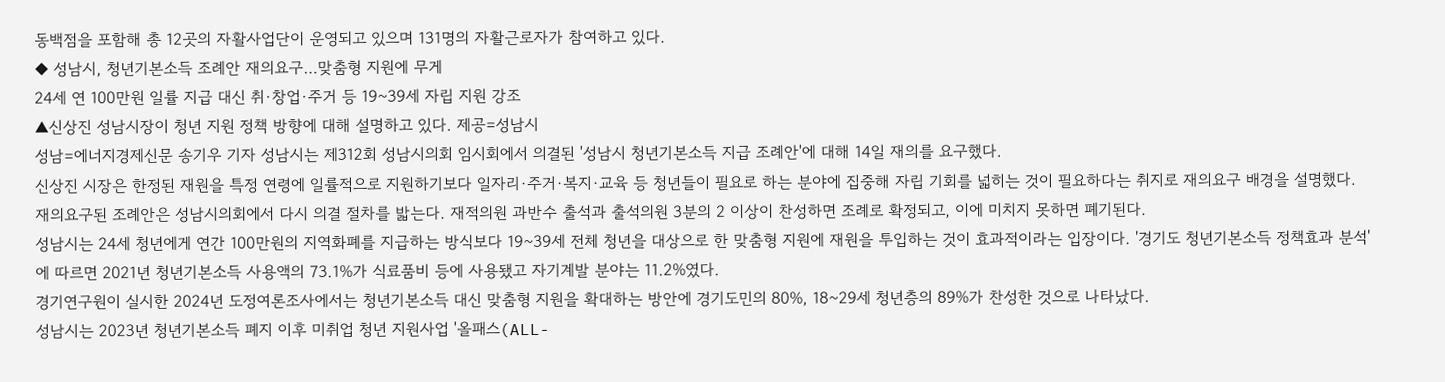동백점을 포함해 총 12곳의 자활사업단이 운영되고 있으며 131명의 자활근로자가 참여하고 있다.
◆ 성남시, 청년기본소득 조례안 재의요구…맞춤형 지원에 무게
24세 연 100만원 일률 지급 대신 취·창업·주거 등 19~39세 자립 지원 강조
▲신상진 성남시장이 청년 지원 정책 방향에 대해 설명하고 있다. 제공=성남시
성남=에너지경제신문 송기우 기자 성남시는 제312회 성남시의회 임시회에서 의결된 '성남시 청년기본소득 지급 조례안'에 대해 14일 재의를 요구했다.
신상진 시장은 한정된 재원을 특정 연령에 일률적으로 지원하기보다 일자리·주거·복지·교육 등 청년들이 필요로 하는 분야에 집중해 자립 기회를 넓히는 것이 필요하다는 취지로 재의요구 배경을 설명했다.
재의요구된 조례안은 성남시의회에서 다시 의결 절차를 밟는다. 재적의원 과반수 출석과 출석의원 3분의 2 이상이 찬성하면 조례로 확정되고, 이에 미치지 못하면 폐기된다.
성남시는 24세 청년에게 연간 100만원의 지역화폐를 지급하는 방식보다 19~39세 전체 청년을 대상으로 한 맞춤형 지원에 재원을 투입하는 것이 효과적이라는 입장이다. '경기도 청년기본소득 정책효과 분석'에 따르면 2021년 청년기본소득 사용액의 73.1%가 식료품비 등에 사용됐고 자기계발 분야는 11.2%였다.
경기연구원이 실시한 2024년 도정여론조사에서는 청년기본소득 대신 맞춤형 지원을 확대하는 방안에 경기도민의 80%, 18~29세 청년층의 89%가 찬성한 것으로 나타났다.
성남시는 2023년 청년기본소득 폐지 이후 미취업 청년 지원사업 '올패스(ALL-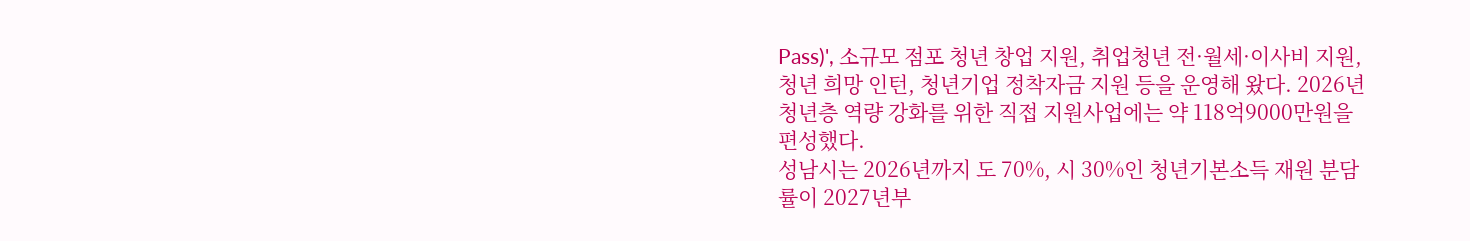Pass)', 소규모 점포 청년 창업 지원, 취업청년 전·월세·이사비 지원, 청년 희망 인턴, 청년기업 정착자금 지원 등을 운영해 왔다. 2026년 청년층 역량 강화를 위한 직접 지원사업에는 약 118억9000만원을 편성했다.
성남시는 2026년까지 도 70%, 시 30%인 청년기본소득 재원 분담률이 2027년부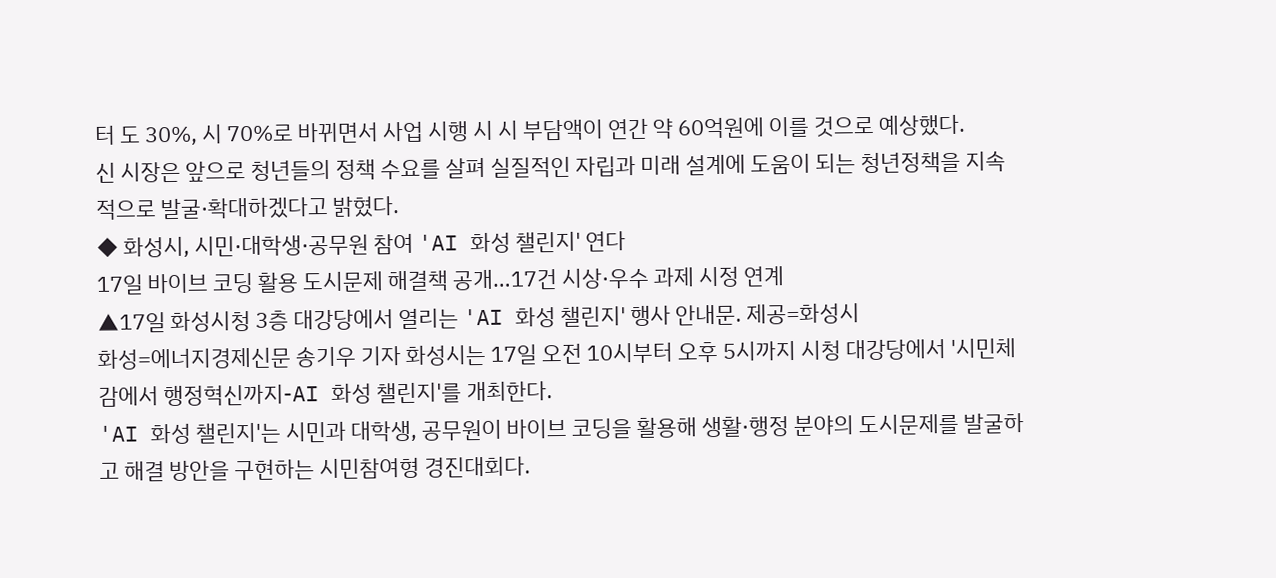터 도 30%, 시 70%로 바뀌면서 사업 시행 시 시 부담액이 연간 약 60억원에 이를 것으로 예상했다.
신 시장은 앞으로 청년들의 정책 수요를 살펴 실질적인 자립과 미래 설계에 도움이 되는 청년정책을 지속적으로 발굴·확대하겠다고 밝혔다.
◆ 화성시, 시민·대학생·공무원 참여 'AI 화성 챌린지' 연다
17일 바이브 코딩 활용 도시문제 해결책 공개…17건 시상·우수 과제 시정 연계
▲17일 화성시청 3층 대강당에서 열리는 'AI 화성 챌린지' 행사 안내문. 제공=화성시
화성=에너지경제신문 송기우 기자 화성시는 17일 오전 10시부터 오후 5시까지 시청 대강당에서 '시민체감에서 행정혁신까지-AI 화성 챌린지'를 개최한다.
'AI 화성 챌린지'는 시민과 대학생, 공무원이 바이브 코딩을 활용해 생활·행정 분야의 도시문제를 발굴하고 해결 방안을 구현하는 시민참여형 경진대회다.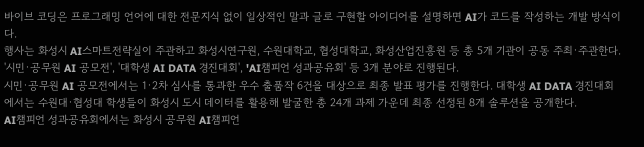바이브 코딩은 프로그래밍 언어에 대한 전문지식 없이 일상적인 말과 글로 구현할 아이디어를 설명하면 AI가 코드를 작성하는 개발 방식이다.
행사는 화성시 AI스마트전략실이 주관하고 화성시연구원, 수원대학교, 협성대학교, 화성산업진흥원 등 총 5개 기관이 공동 주최·주관한다. '시민·공무원 AI 공모전', '대학생 AI DATA 경진대회', 'AI챔피언 성과공유회' 등 3개 분야로 진행된다.
시민·공무원 AI 공모전에서는 1·2차 심사를 통과한 우수 출품작 6건을 대상으로 최종 발표 평가를 진행한다. 대학생 AI DATA 경진대회에서는 수원대·협성대 학생들이 화성시 도시 데이터를 활용해 발굴한 총 24개 과제 가운데 최종 선정된 8개 솔루션을 공개한다.
AI챔피언 성과공유회에서는 화성시 공무원 AI챔피언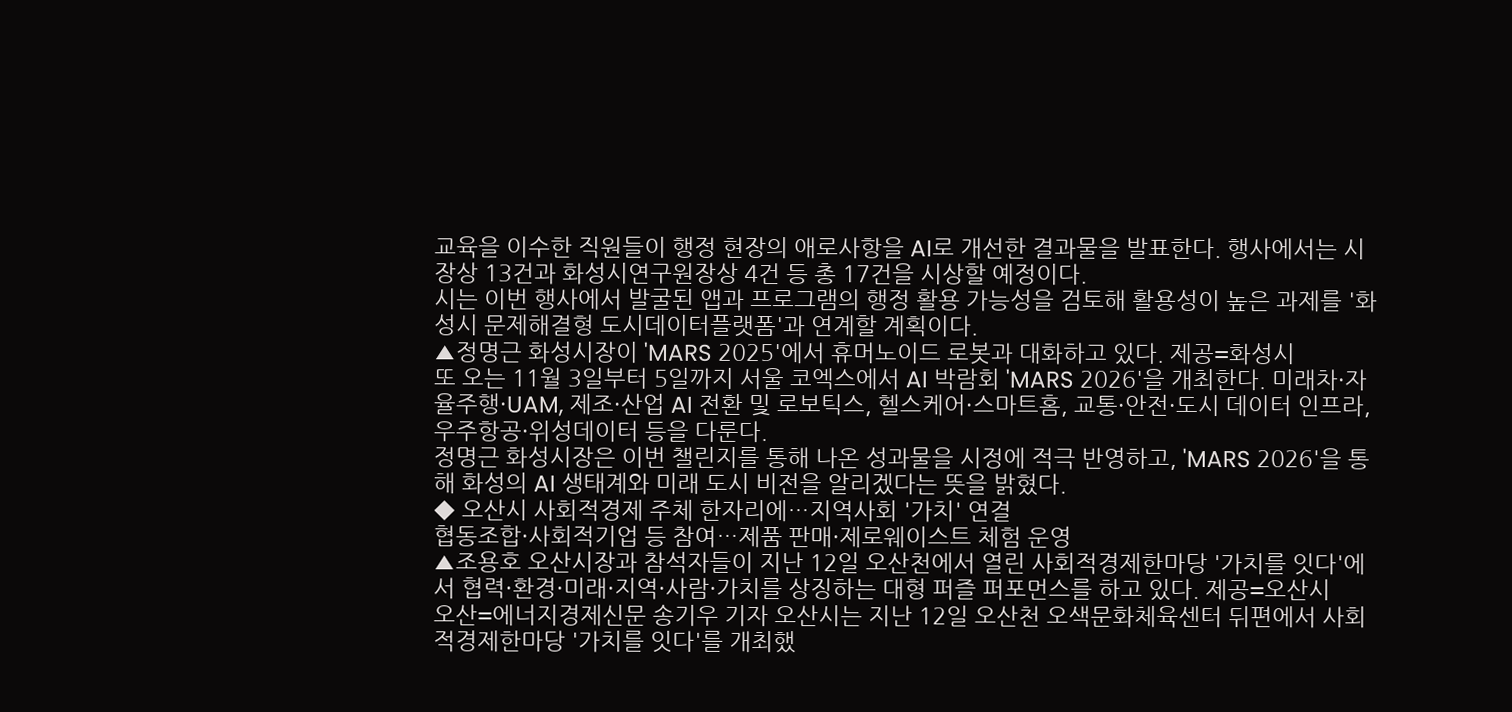교육을 이수한 직원들이 행정 현장의 애로사항을 AI로 개선한 결과물을 발표한다. 행사에서는 시장상 13건과 화성시연구원장상 4건 등 총 17건을 시상할 예정이다.
시는 이번 행사에서 발굴된 앱과 프로그램의 행정 활용 가능성을 검토해 활용성이 높은 과제를 '화성시 문제해결형 도시데이터플랫폼'과 연계할 계획이다.
▲정명근 화성시장이 'MARS 2025'에서 휴머노이드 로봇과 대화하고 있다. 제공=화성시
또 오는 11월 3일부터 5일까지 서울 코엑스에서 AI 박람회 'MARS 2026'을 개최한다. 미래차·자율주행·UAM, 제조·산업 AI 전환 및 로보틱스, 헬스케어·스마트홈, 교통·안전·도시 데이터 인프라, 우주항공·위성데이터 등을 다룬다.
정명근 화성시장은 이번 챌린지를 통해 나온 성과물을 시정에 적극 반영하고, 'MARS 2026'을 통해 화성의 AI 생태계와 미래 도시 비전을 알리겠다는 뜻을 밝혔다.
◆ 오산시 사회적경제 주체 한자리에…지역사회 '가치' 연결
협동조합·사회적기업 등 참여…제품 판매·제로웨이스트 체험 운영
▲조용호 오산시장과 참석자들이 지난 12일 오산천에서 열린 사회적경제한마당 '가치를 잇다'에서 협력·환경·미래·지역·사람·가치를 상징하는 대형 퍼즐 퍼포먼스를 하고 있다. 제공=오산시
오산=에너지경제신문 송기우 기자 오산시는 지난 12일 오산천 오색문화체육센터 뒤편에서 사회적경제한마당 '가치를 잇다'를 개최했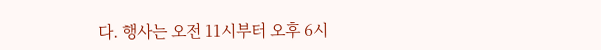다. 행사는 오전 11시부터 오후 6시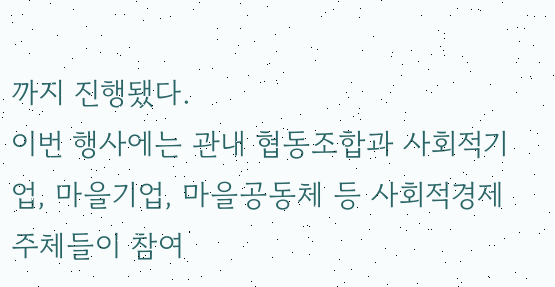까지 진행됐다.
이번 행사에는 관내 협동조합과 사회적기업, 마을기업, 마을공동체 등 사회적경제 주체들이 참여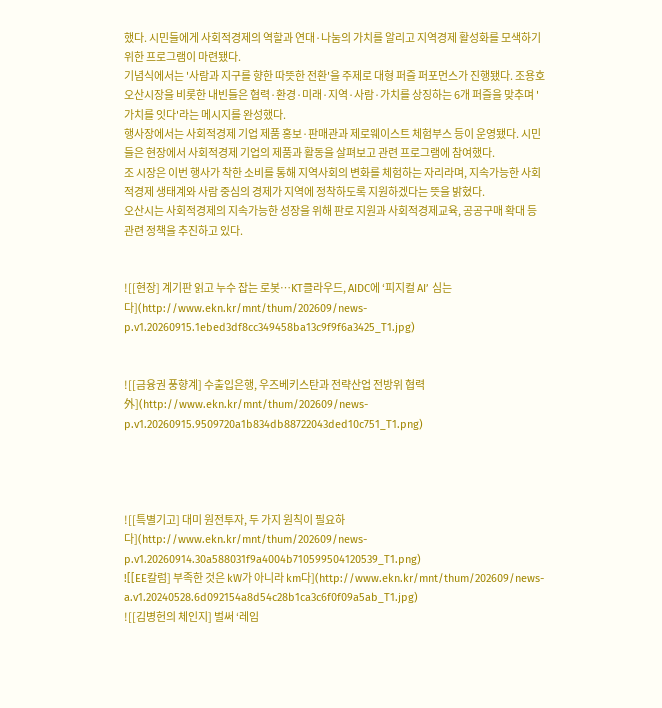했다. 시민들에게 사회적경제의 역할과 연대·나눔의 가치를 알리고 지역경제 활성화를 모색하기 위한 프로그램이 마련됐다.
기념식에서는 '사람과 지구를 향한 따뜻한 전환'을 주제로 대형 퍼즐 퍼포먼스가 진행됐다. 조용호 오산시장을 비롯한 내빈들은 협력·환경·미래·지역·사람·가치를 상징하는 6개 퍼즐을 맞추며 '가치를 잇다'라는 메시지를 완성했다.
행사장에서는 사회적경제 기업 제품 홍보·판매관과 제로웨이스트 체험부스 등이 운영됐다. 시민들은 현장에서 사회적경제 기업의 제품과 활동을 살펴보고 관련 프로그램에 참여했다.
조 시장은 이번 행사가 착한 소비를 통해 지역사회의 변화를 체험하는 자리라며, 지속가능한 사회적경제 생태계와 사람 중심의 경제가 지역에 정착하도록 지원하겠다는 뜻을 밝혔다.
오산시는 사회적경제의 지속가능한 성장을 위해 판로 지원과 사회적경제교육, 공공구매 확대 등 관련 정책을 추진하고 있다.


![[현장] 계기판 읽고 누수 잡는 로봇…KT클라우드, AIDC에 ‘피지컬 AI’ 심는다](http://www.ekn.kr/mnt/thum/202609/news-p.v1.20260915.1ebed3df8cc349458ba13c9f9f6a3425_T1.jpg)


![[금융권 풍향계] 수출입은행, 우즈베키스탄과 전략산업 전방위 협력 外](http://www.ekn.kr/mnt/thum/202609/news-p.v1.20260915.9509720a1b834db88722043ded10c751_T1.png)




![[특별기고] 대미 원전투자, 두 가지 원칙이 필요하다](http://www.ekn.kr/mnt/thum/202609/news-p.v1.20260914.30a588031f9a4004b710599504120539_T1.png)
![[EE칼럼] 부족한 것은 kW가 아니라 km다](http://www.ekn.kr/mnt/thum/202609/news-a.v1.20240528.6d092154a8d54c28b1ca3c6f0f09a5ab_T1.jpg)
![[김병헌의 체인지] 벌써 ‘레임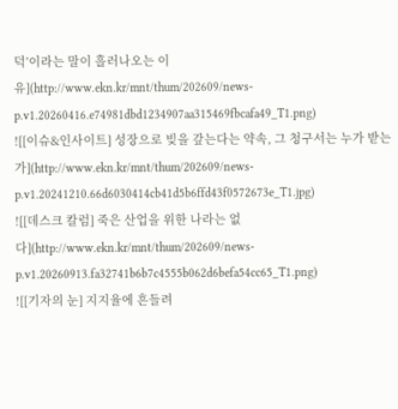덕’이라는 말이 흘러나오는 이유](http://www.ekn.kr/mnt/thum/202609/news-p.v1.20260416.e74981dbd1234907aa315469fbcafa49_T1.png)
![[이슈&인사이트] 성장으로 빚을 갚는다는 약속, 그 청구서는 누가 받는가](http://www.ekn.kr/mnt/thum/202609/news-p.v1.20241210.66d6030414cb41d5b6ffd43f0572673e_T1.jpg)
![[데스크 칼럼] 죽은 산업을 위한 나라는 없다](http://www.ekn.kr/mnt/thum/202609/news-p.v1.20260913.fa32741b6b7c4555b062d6befa54cc65_T1.png)
![[기자의 눈] 지지율에 흔들려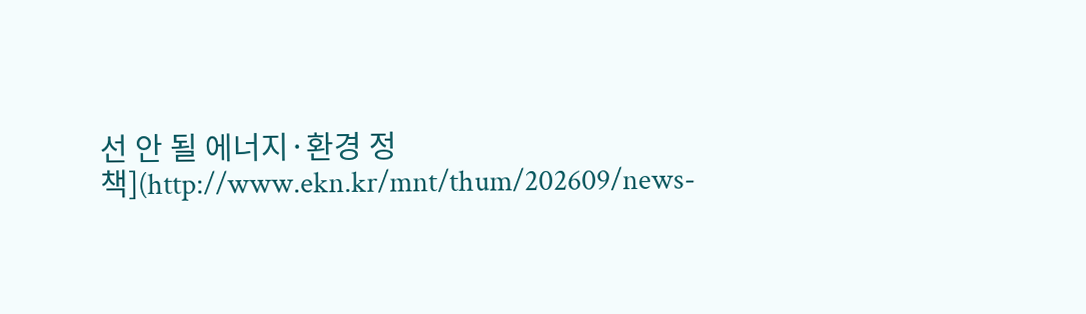선 안 될 에너지·환경 정책](http://www.ekn.kr/mnt/thum/202609/news-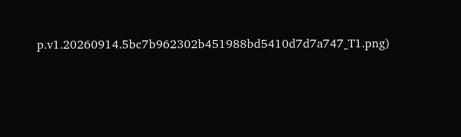p.v1.20260914.5bc7b962302b451988bd5410d7d7a747_T1.png)